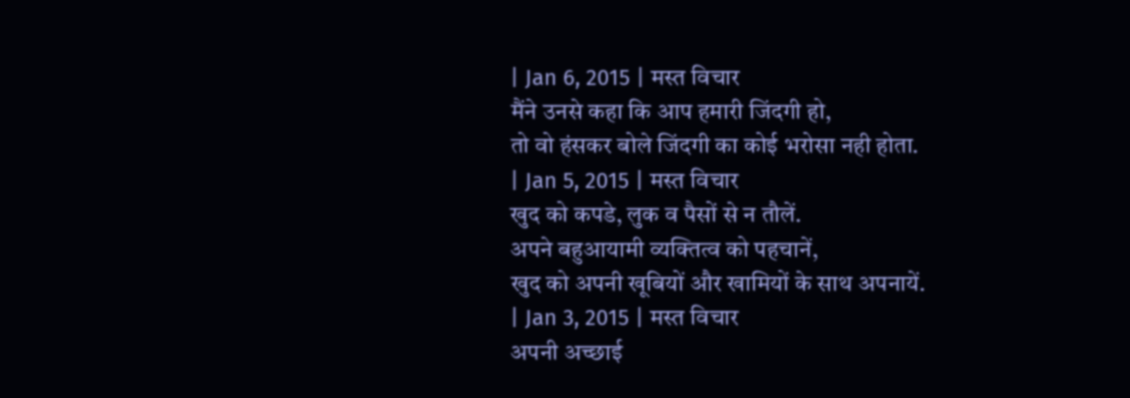| Jan 6, 2015 | मस्त विचार
मैंने उनसे कहा कि आप हमारी जिंदगी हो,
तो वो हंसकर बोले जिंदगी का कोई भरोसा नही होता.
| Jan 5, 2015 | मस्त विचार
खुद को कपडे, लुक व पैसों से न तौलें.
अपने बहुआयामी व्यक्तित्व को पहचानें,
खुद को अपनी खूबियों और खामियों के साथ अपनायें.
| Jan 3, 2015 | मस्त विचार
अपनी अच्छाई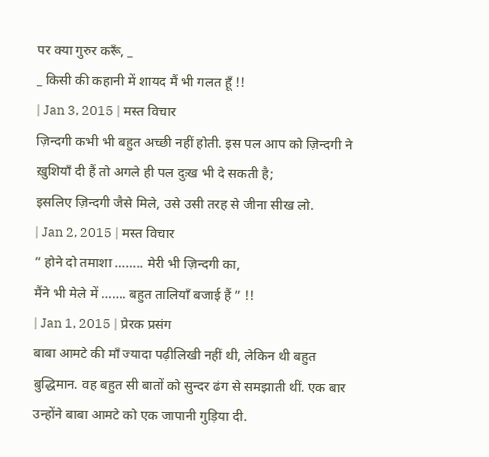पर क्या गुरुर करूँ, _
_ किसी की कहानी में शायद मैं भी गलत हूँ !!
| Jan 3, 2015 | मस्त विचार
ज़िन्दगी कभी भी बहुत अच्छी नहीं होती. इस पल आप को ज़िन्दगी ने ख़ुशियाँ दी हैं तो अगले ही पल दुःख भी दे सकती है;
इसलिए ज़िन्दगी जैसे मिले, उसे उसी तरह से जीना सीख लो.
| Jan 2, 2015 | मस्त विचार
” होने दो तमाशा …….. मेरी भी ज़िन्दगी का,
मैंने भी मेले में ……. बहुत तालियाँ बजाई हैं ” !!
| Jan 1, 2015 | प्रेरक प्रसंग
बाबा आमटे की माँ ज्यादा पढ़ीलिखी नहीं थी, लेकिन थी बहुत बुद्धिमान. वह बहुत सी बातों को सुन्दर ढंग से समझाती थीं. एक बार उन्होंने बाबा आमटे को एक जापानी गुड़िया दी.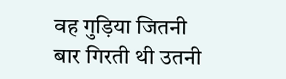वह गुड़िया जितनी बार गिरती थी उतनी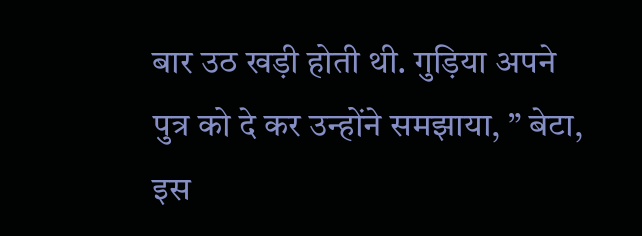बार उठ खड़ी होती थी. गुड़िया अपने पुत्र को दे कर उन्होंने समझाया, ” बेटा, इस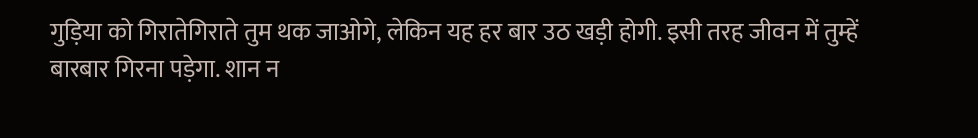गुड़िया को गिरातेगिराते तुम थक जाओगे, लेकिन यह हर बार उठ खड़ी होगी. इसी तरह जीवन में तुम्हें बारबार गिरना पड़ेगा. शान न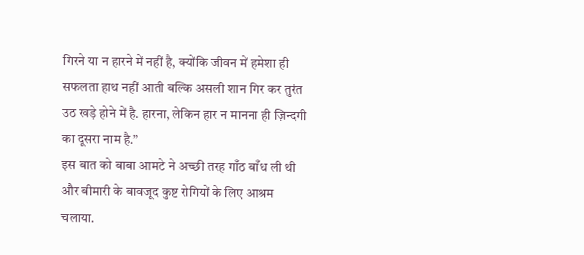गिरने या न हारने में नहीं है, क्योंकि जीवन में हमेशा ही सफलता हाथ नहीं आती बल्कि असली शान गिर कर तुरंत उठ खड़े होने में है. हारना, लेकिन हार न मानना ही ज़िन्दगी का दूसरा नाम है.”
इस बात को बाबा आमटे ने अच्छी तरह गाँठ बाँध ली थी और बीमारी के बावजूद कुष्ट रोगियों के लिए आश्रम चलाया.